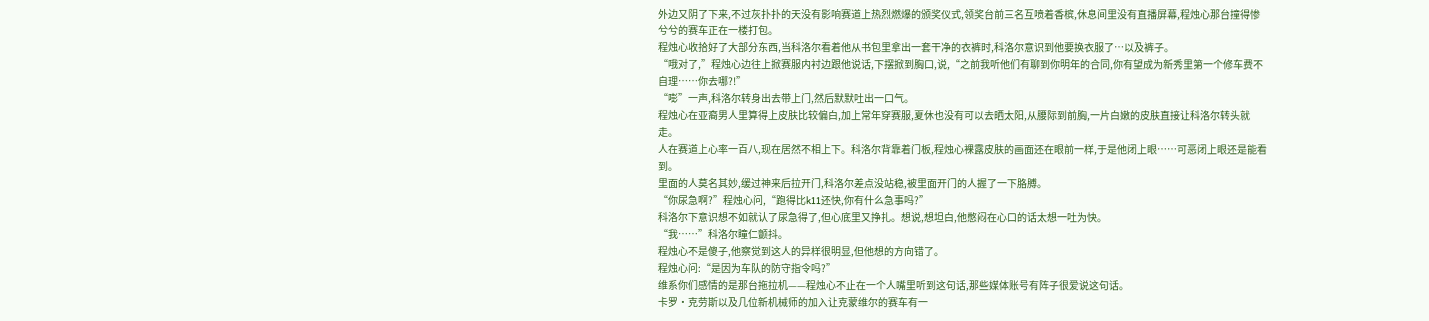外边又阴了下来,不过灰扑扑的天没有影响赛道上热烈燃爆的颁奖仪式,领奖台前三名互喷着香槟,休息间里没有直播屏幕,程烛心那台撞得惨兮兮的赛车正在一楼打包。
程烛心收拾好了大部分东西,当科洛尔看着他从书包里拿出一套干净的衣裤时,科洛尔意识到他要换衣服了…以及裤子。
“哦对了,”程烛心边往上掀赛服内衬边跟他说话,下摆掀到胸口,说,“之前我听他们有聊到你明年的合同,你有望成为新秀里第一个修车费不自理……你去哪?!”
“嘭”一声,科洛尔转身出去带上门,然后默默吐出一口气。
程烛心在亚裔男人里算得上皮肤比较偏白,加上常年穿赛服,夏休也没有可以去晒太阳,从腰际到前胸,一片白嫩的皮肤直接让科洛尔转头就走。
人在赛道上心率一百八,现在居然不相上下。科洛尔背靠着门板,程烛心裸露皮肤的画面还在眼前一样,于是他闭上眼……可恶闭上眼还是能看到。
里面的人莫名其妙,缓过神来后拉开门,科洛尔差点没站稳,被里面开门的人握了一下胳膊。
“你尿急啊?”程烛心问,“跑得比k11还快,你有什么急事吗?”
科洛尔下意识想不如就认了尿急得了,但心底里又挣扎。想说,想坦白,他憋闷在心口的话太想一吐为快。
“我……”科洛尔瞳仁颤抖。
程烛心不是傻子,他察觉到这人的异样很明显,但他想的方向错了。
程烛心问:“是因为车队的防守指令吗?”
维系你们感情的是那台拖拉机——程烛心不止在一个人嘴里听到这句话,那些媒体账号有阵子很爱说这句话。
卡罗·克劳斯以及几位新机械师的加入让克蒙维尔的赛车有一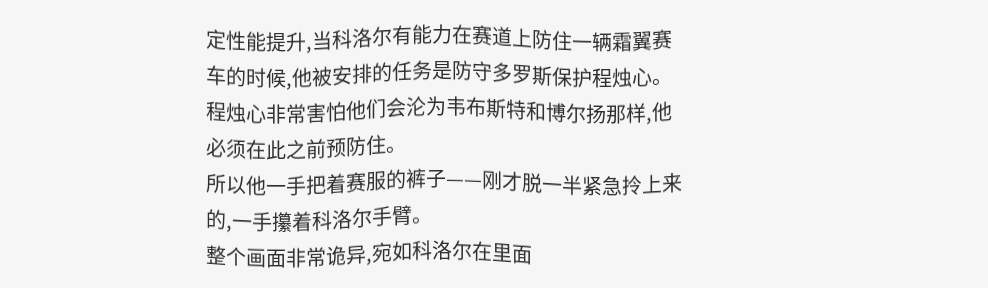定性能提升,当科洛尔有能力在赛道上防住一辆霜翼赛车的时候,他被安排的任务是防守多罗斯保护程烛心。
程烛心非常害怕他们会沦为韦布斯特和博尔扬那样,他必须在此之前预防住。
所以他一手把着赛服的裤子——刚才脱一半紧急拎上来的,一手攥着科洛尔手臂。
整个画面非常诡异,宛如科洛尔在里面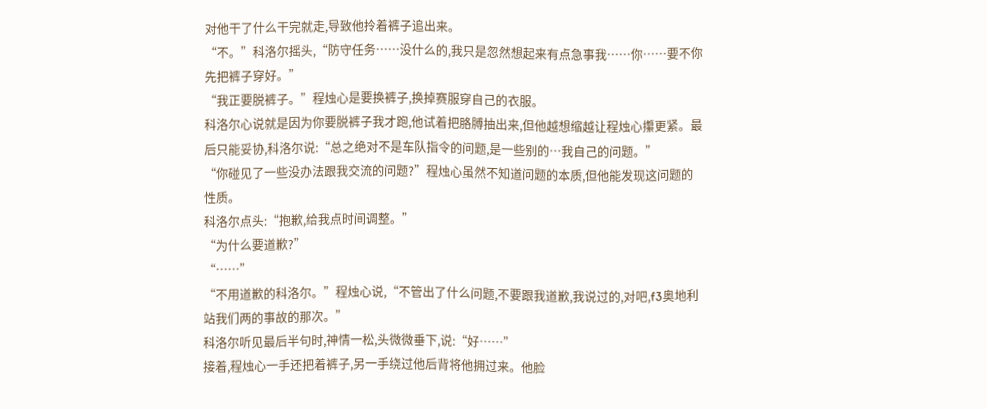对他干了什么干完就走,导致他拎着裤子追出来。
“不。”科洛尔摇头,“防守任务……没什么的,我只是忽然想起来有点急事我……你……要不你先把裤子穿好。”
“我正要脱裤子。”程烛心是要换裤子,换掉赛服穿自己的衣服。
科洛尔心说就是因为你要脱裤子我才跑,他试着把胳膊抽出来,但他越想缩越让程烛心攥更紧。最后只能妥协,科洛尔说:“总之绝对不是车队指令的问题,是一些别的…我自己的问题。”
“你碰见了一些没办法跟我交流的问题?”程烛心虽然不知道问题的本质,但他能发现这问题的性质。
科洛尔点头:“抱歉,给我点时间调整。”
“为什么要道歉?”
“……”
“不用道歉的科洛尔。”程烛心说,“不管出了什么问题,不要跟我道歉,我说过的,对吧,f3奥地利站我们两的事故的那次。”
科洛尔听见最后半句时,神情一松,头微微垂下,说:“好……”
接着,程烛心一手还把着裤子,另一手绕过他后背将他拥过来。他脸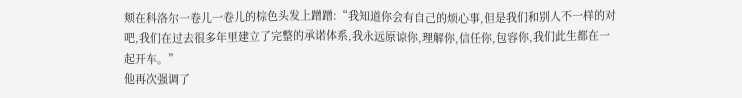颊在科洛尔一卷儿一卷儿的棕色头发上蹭蹭:“我知道你会有自己的烦心事,但是我们和别人不一样的对吧,我们在过去很多年里建立了完整的承诺体系,我永远原谅你,理解你,信任你,包容你,我们此生都在一起开车。”
他再次强调了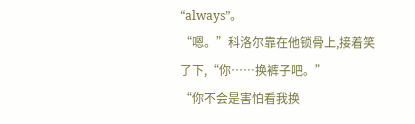“always”。
“嗯。”科洛尔靠在他锁骨上,接着笑了下,“你……换裤子吧。”
“你不会是害怕看我换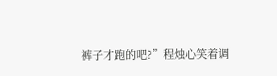裤子才跑的吧?”程烛心笑着调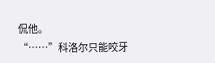侃他。
“……”科洛尔只能咬牙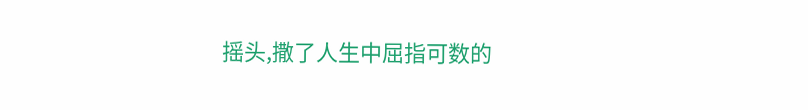摇头,撒了人生中屈指可数的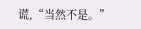谎,“当然不是。”